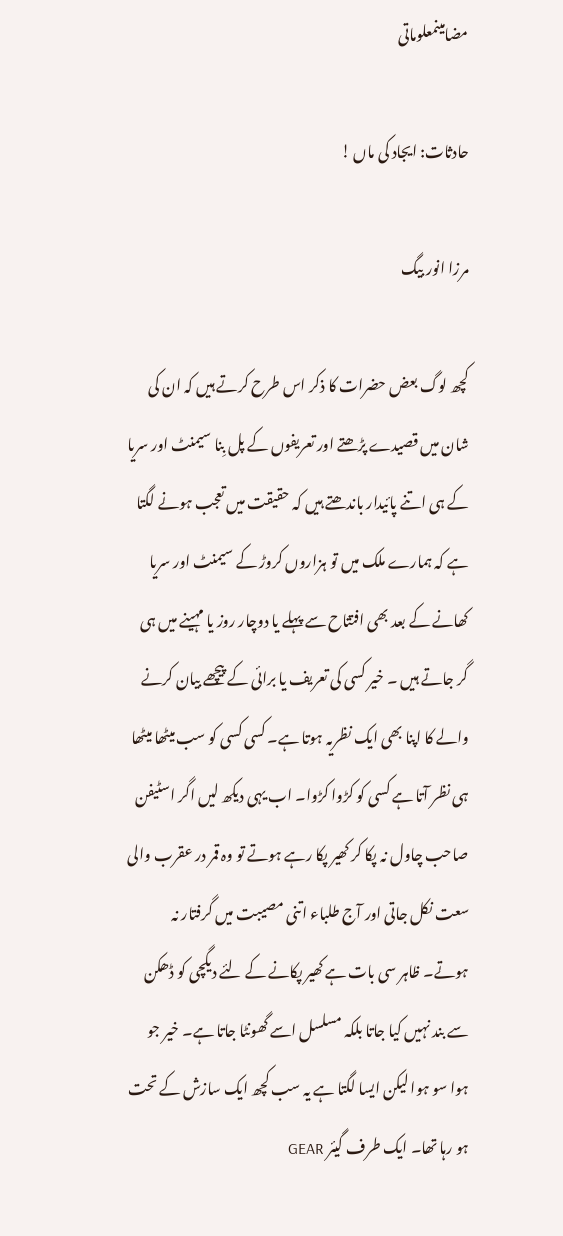مضامینمعلوماتی

حادثات: ایجاد کی ماں !

مرزا انور بیگ

کچھ لوگ بعض حضرات کا ذکر اس طرح کرتے ہیں کہ ان کی شان میں قصیدے پڑھتے اور تعریفوں کے پل بِنا سیمنٹ اور سریا کے ہی اتنے پائیدار باندھتے ہیں کہ حقیقت میں تعجب ہونے لگتا ہے کہ ہمارے ملک میں تو ہزاروں کروڑ کے سیمنٹ اور سریا کھانے کے بعد بھی افتتاح سے پہلے یا دوچار روز یا مہینے میں ہی گر جاتے ہیں ۔ خیر کسی کی تعریف یا برائی کے پیچھے بیان کرنے والے کا اپنا بھی ایک نظریہ ہوتا ہے۔ کسی کسی کو سب میٹھا میٹھا ہی نظر آتا ہے کسی کو کڑوا کڑوا۔ اب یہی دیکھ لیں اگر اسٹیفن صاحب چاول نہ پکا کر کھیر پکا رہے ہوتے تو وہ قمر در عقرب والی سعت نکل جاتی اور آج طلباء اتنی مصیبت میں گرفتار نہ ہوتے۔ ظاہر سی بات ہے کھیر پکانے کے لئے دیگچی کو ڈھکن سے بند نہیں کیا جاتا بلکہ مسلسل اسے گھونٹا جاتا ہے۔ خیر جو ہوا سو ہوا لیکن ایسا لگتا ہے یہ سب کچھ ایک سازش کے تحت ہو رہا تھا۔ ایک طرف گیئر GEAR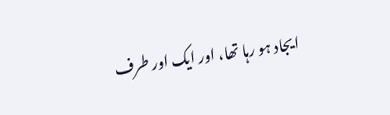ایجاد ہو رہا تھا، اور ایک اور طرف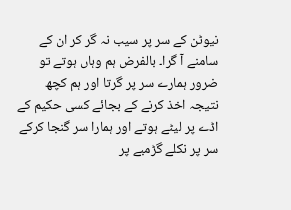نیوٹن کے سر پر سیب نہ گر کر ان کے سامنے آ گرا۔ بالفرض ہم وہاں ہوتے تو ضرور ہمارے سر پر گرتا اور ہم کچھ نتیجہ اخذ کرنے کے بجائے کسی حکیم کے اڈے پر لیٹے ہوتے اور ہمارا سر گنجا کرکے سر پر نکلے گڑمبے پر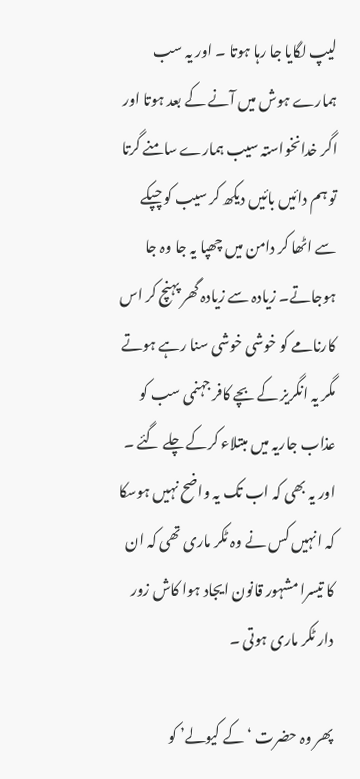لیپ لگایا جا رہا ہوتا ۔ اور یہ سب ہمارے ہوش میں آنے کے بعد ہوتا اور اگر خدانخواستہ سیب ہمارے سامنے گرتا تو ہم دائیں بائیں دیکھ کر سیب کو چپکے سے اٹھا کر دامن میں چھپا یہ جا وہ جا ہوجاتے۔ زیادہ سے زیادہ گھر پہنچ کر اس کارنامے کو خوشی خوشی سنا رہے ہوتے مگر یہ انگریز کے بچے کافر جہنمی سب کو عذاب جاریہ میں مبتلاء کرکے چلے گئے ۔ اور یہ بھی کہ اب تک یہ واضح نہیں ہوسکا کہ انہیں کس نے وہ ٹکر ماری تھی کہ ان کا تیسرا مشہور قانون ایجاد ہوا کاش زور دار ٹکر ماری ہوتی ۔

پھر وہ حضرت ‘ کے کیولے’ کو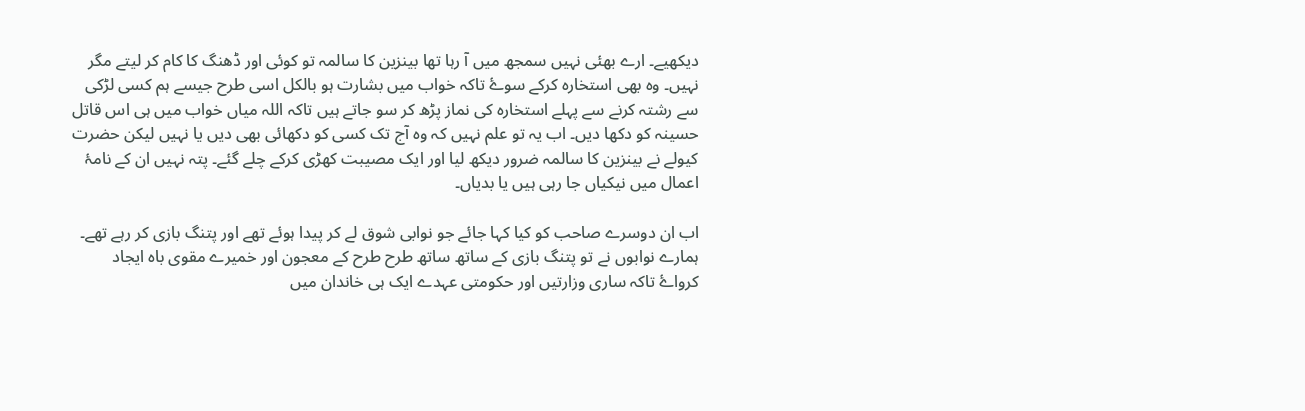دیکھیے۔ ارے بھئی نہیں سمجھ میں آ رہا تھا بینزین کا سالمہ تو کوئی اور ڈھنگ کا کام کر لیتے مگر نہیں۔ وہ بھی استخارہ کرکے سوۓ تاکہ خواب میں بشارت ہو بالکل اسی طرح جیسے ہم کسی لڑکی سے رشتہ کرنے سے پہلے استخارہ کی نماز پڑھ کر سو جاتے ہیں تاکہ اللہ میاں خواب میں ہی اس قاتل حسینہ کو دکھا دیں۔ اب یہ تو علم نہیں کہ وہ آج تک کسی کو دکھائی بھی دیں یا نہیں لیکن حضرت کیولے نے بینزین کا سالمہ ضرور دیکھ لیا اور ایک مصیبت کھڑی کرکے چلے گئے۔ پتہ نہیں ان کے نامۂ اعمال میں نیکیاں جا رہی ہیں یا بدیاں۔

اب ان دوسرے صاحب کو کیا کہا جائے جو نوابی شوق لے کر پیدا ہوئے تھے اور پتنگ بازی کر رہے تھے۔ ہمارے نوابوں نے تو پتنگ بازی کے ساتھ ساتھ طرح طرح کے معجون اور خمیرے مقوی باہ ایجاد کرواۓ تاکہ ساری وزارتیں اور حکومتی عہدے ایک ہی خاندان میں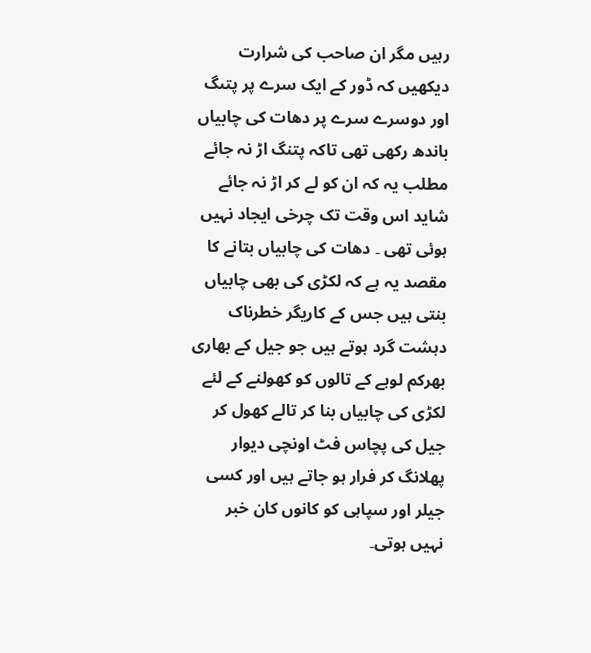رہیں مگر ان صاحب کی شرارت دیکھیں کہ ڈور کے ایک سرے پر پتںگ اور دوسرے سرے پر دھات کی چابیاں باندھ رکھی تھی تاکہ پتنگ اڑ نہ جائے مطلب یہ کہ ان کو لے کر اڑ نہ جائے شاید اس وقت تک چرخی ایجاد نہیں ہوئی تھی ۔ دھات کی چابیاں بتانے کا مقصد یہ ہے کہ لکڑی کی بھی چابیاں بنتی ہیں جس کے کاریگر خطرناک دہشت گرد ہوتے ہیں جو جیل کے بھاری بھرکم لوہے کے تالوں کو کھولنے کے لئے لکڑی کی چابیاں بنا کر تالے کھول کر جیل کی پچاس فٹ اونچی دیوار پھلانگ کر فرار ہو جاتے ہیں اور کسی جیلر اور سپاہی کو کانوں کان خبر نہیں ہوتی۔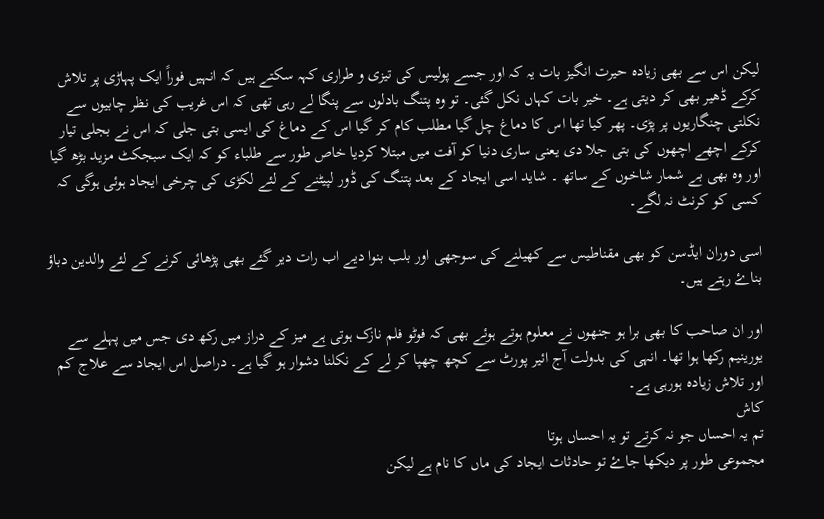لیکن اس سے بھی زیادہ حیرت انگیز بات یہ کہ اور جسے پولیس کی تیزی و طراری کہہ سکتے ہیں کہ انہیں فوراً ایک پہاڑی پر تلاش کرکے ڈھیر بھی کر دیتی ہے۔ خیر بات کہاں نکل گئی۔ تو وہ پتنگ بادلوں سے پنگا لے رہی تھی کہ اس غریب کی نظر چابیوں سے نکلتی چنگاریوں پر پڑی۔ پھر کیا تھا اس کا دماغ چل گیا مطلب کام کر گیا اس کے دماغ کی ایسی بتی جلی کہ اس نے بجلی تیار کرکے اچھے اچھوں کی بتی جلا دی یعنی ساری دنیا کو آفت میں مبتلا کردیا خاص طور سے طلباء کو کہ ایک سبجکٹ مزید بڑھ گیا اور وہ بھی بے شمار شاخوں کے ساتھ ۔ شاید اسی ایجاد کے بعد پتنگ کی ڈور لپیٹنے کے لئے لکڑی کی چرخی ایجاد ہوئی ہوگی کہ کسی کو کرنٹ نہ لگے۔

اسی دوران ایڈسن کو بھی مقناطیس سے کھیلنے کی سوجھی اور بلب بنوا دیے اب رات دیر گئے بھی پڑھائی کرنے کے لئے والدین دباؤ بناۓ رہتے ہیں۔

اور ان صاحب کا بھی برا ہو جنھوں نے معلوم ہوتے ہوئے بھی کہ فوٹو فلم نازک ہوتی ہے میز کے دراز میں رکھ دی جس میں پہلے سے یورینیم رکھا ہوا تھا۔ انہی کی بدولت آج ائیر پورٹ سے کچھ چھپا کر لے کے نکلنا دشوار ہو گیا ہے۔ دراصل اس ایجاد سے علاج کم اور تلاش زیادہ ہورہی ہے۔
کاش
تم یہ احساں جو نہ کرتے تو یہ احساں ہوتا
مجموعی طور پر دیکھا جاۓ تو حادثات ایجاد کی ماں کا نام ہے لیکن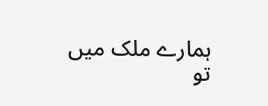ہمارے ملک میں تو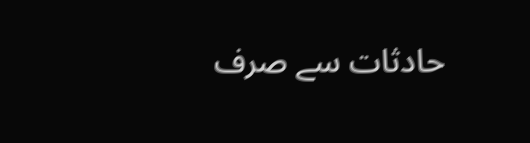حادثات سے صرف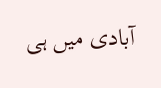آبادی میں ہی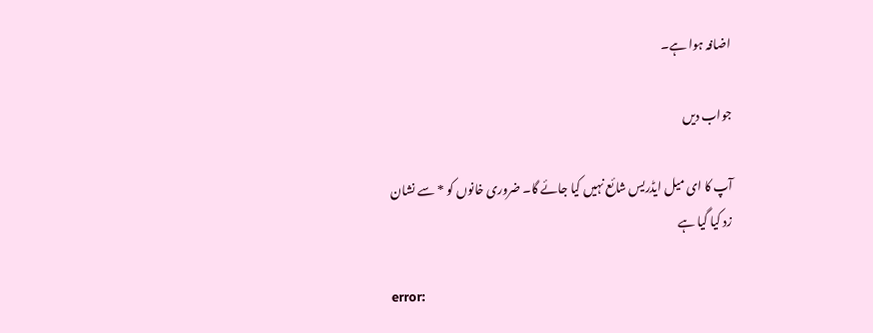اضافہ ہوا ہے۔

جواب دیں

آپ کا ای میل ایڈریس شائع نہیں کیا جائے گا۔ ضروری خانوں کو * سے نشان زد کیا گیا ہے

error: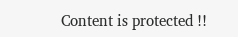Content is protected !!